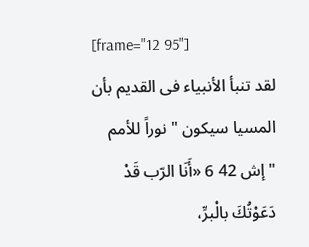[frame="12 95"]
لقد تنبأ الأنبياء فى القديم بأن المسيا سيكون " نوراً للأمم "إش 42 6 «أَنَا الرّب قَدْ دَعَوْتُكَ بالْبرِّ،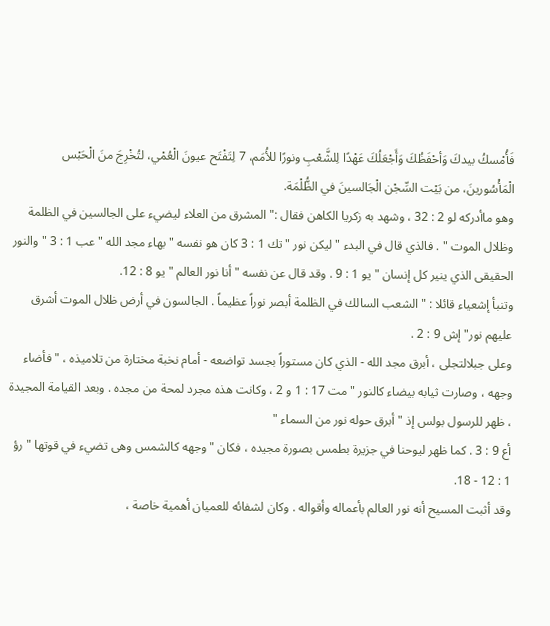فَأُمْسكُ بيدكَ وَأحْفَظُكَ وَأَجْعَلُكَ عَهْدًا لِلشَّعْبِ ونورًا للأُمَم، 7 لِتَفْتَح عيونَ الْعُمْي، لتُخْرِجَ منَ الْحَبْس الْمَأْسُورينَ، من بَيْت السِّجْن الْجَالسينَ في الظُّلْمَة.
وهو ماأدركه لو 2 : 32 ، وشهد به زكريا الكاهن فقال :" المشرق من العلاء ليضيء على الجالسين في الظلمة وظلال الموت " . فالذي قال في البدء " ليكن نور " تك 1 : 3 كان هو نفسه " بهاء مجد الله " عب 1 : 3 " والنور الحقيقى الذي ينير كل إنسان " يو 1 : 9 . وقد قال عن نفسه " أنا نور العالم " يو 8 : 12.
وتنبأ إشعياء قائلا : " الشعب السالك في الظلمة أبصر نوراً عظيماً . الجالسون في أرض ظلال الموت أشرق عليهم نور" إش 9 : 2 .
وعلى جبلالتجلى ، أبرق مجد الله - الذي كان مستوراً بجسد تواضعه - أمام نخبة مختارة من تلاميذه ، " فأضاء وجهه ، وصارت ثيابه بيضاء كالنور " مت 17 : 1 و 2 ، وكانت هذه مجرد لمحة من مجده . وبعد القيامة المجيدة ، ظهر للرسول بولس إذ " أبرق حوله نور من السماء "
أع 9 : 3 . كما ظهر ليوحنا في جزيرة بطمس بصورة مجيده ، فكان " وجهه كالشمس وهى تضيء في قوتها " رؤ 1 : 12 - 18.
وقد أثبت المسيح أنه نور العالم بأعماله وأقواله . وكان لشفائه للعميان أهمية خاصة ،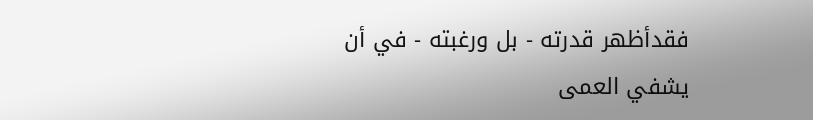فقدأظهر قدرته - بل ورغبته - في أن يشفي العمى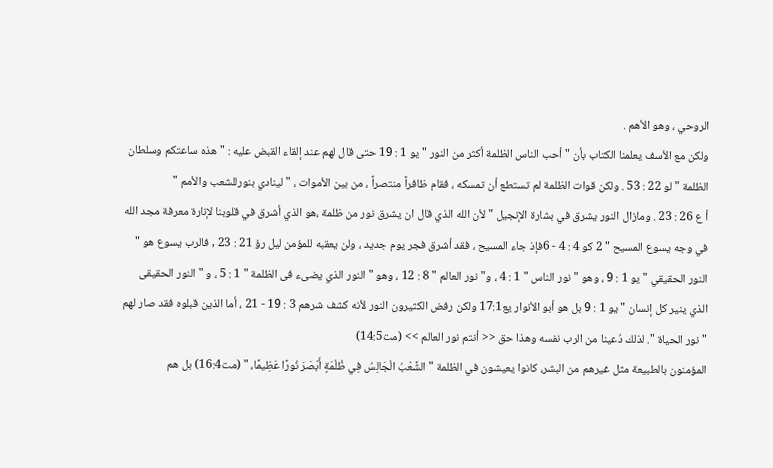الروحي ، وهو الأهم .
ولكن مع الأسف يعلمنا الكتاب بأن " أحب الناس الظلمة أكثر من النور " يو 1 : 19 حتى قال لهم عند إلقاء القبض عليه : " هذه ساعتكم وسلطان الظلمة " لو 22 : 53 . ولكن قوات الظلمة لم تستطع أن تمسكه ، فقام ظافراً منتصراً ، من بين الأموات ، " لينادي بنورللشعب والأمم "
أ ع 26 : 23 . ومازال النور يشرق في بشارة الإنجيل " لأن الله الذي قال ان يشرق نور من ظلمة ،هو الذي أشرق في قلوبنا لإنارة معرفة مجد الله في وجه يسوع المسيح " 2 كو 4 : 4 - 6فإذ جاء المسيح ، فقد أشرق فجر يوم جديد ، ولن يعقبه للمؤمن ليل رؤ 21 : 23 , فالرب يسوع هو " النور الحقيقي " يو 1 : 9 ، وهو " نور الناس " 1 : 4 ، و"نور العالم " 8 : 12 ، وهو " النور الذي يضىء فى الظلمة " 1 : 5 ، و " النور الحقيقى الذي ينير كل إنسان " يو 1 : 9 بل هو أبو الأنوار يع17:1 ولكن رفض الكثيرون النور لأنه كشف شرهم 3 : 19 - 21 ، أما الذين قبلوه فقد صار لهم " نور الحياة ". لذلك دُعينا من الرب نفسه وهذا حق << أنتم نور العالم >> (مت14:5)
المؤمنون بالطبيعة مثل غيرهم من البشر، كانوا يعيشون في الظلمة " الشَّعْبُ الْجَالِسُ فِي ظُلْمَةٍ أَبْصَرَ نُورًا عَظِيمًا، " (مت16:4) بل هم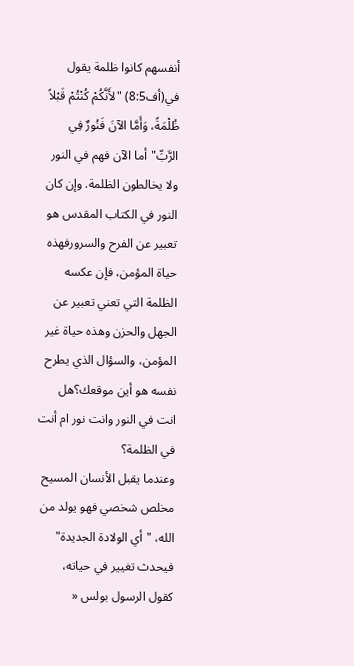أنفسهم كانوا ظلمة يقول في(أف8:5) "لأَنَّكُمْ كُنْتُمْ قَبْلاً ظُلْمَةً، وَأَمَّا الآنَ فَنُورٌ فِي الرَّبِّ"أما الآن فهم في النور ولا يخالطون الظلمة. وإن كان النور في الكتاب المقدس هو تعبير عن الفرح والسرورفهذه حياة المؤمن، فإن عكسه الظلمة التي تعني تعبير عن الجهل والحزن وهذه حياة غير المؤمن، والسؤال الذي يطرح نفسه هو أين موقعك؟هل انت في النور وانت نور ام أنت في الظلمة؟
وعندما يقبل الأنسان المسيح مخلص شخصي فهو يولد من الله، "أي الولادة الجديدة" فيحدث تغيير في حياته، كقول الرسول بولس «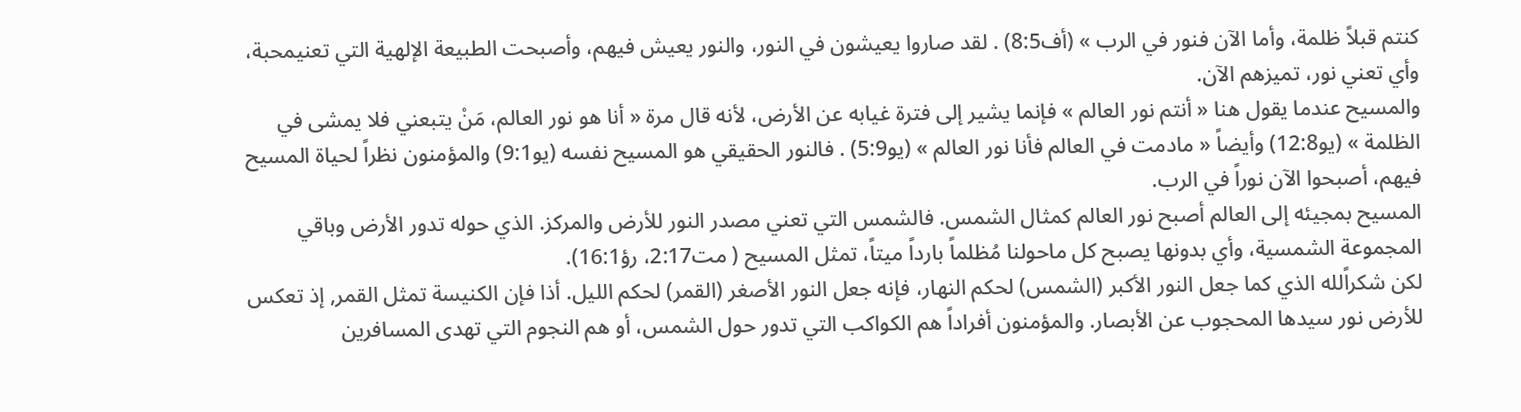كنتم قبلاً ظلمة، وأما الآن فنور في الرب » (أف8:5) . لقد صاروا يعيشون في النور، والنور يعيش فيهم، وأصبحت الطبيعة الإلهية التي تعنيمحبة، وأي تعني نور، تميزهم الآن.
والمسيح عندما يقول هنا « أنتم نور العالم » فإنما يشير إلى فترة غيابه عن الأرض، لأنه قال مرة « أنا هو نور العالم، مَنْ يتبعني فلا يمشى في الظلمة » (يو12:8) وأيضاً « مادمت في العالم فأنا نور العالم » (يو5:9) . فالنور الحقيقي هو المسيح نفسه (يو9:1) والمؤمنون نظراً لحياة المسيح فيهم، أصبحوا الآن نوراً في الرب.
المسيح بمجيئه إلى العالم أصبح نور العالم كمثال الشمس. فالشمس التي تعني مصدر النور للأرض والمركز. الذي حوله تدور الأرض وباقي المجموعة الشمسية، وأي بدونها يصبح كل ماحولنا مُظلماً بارداً ميتاً، تمثل المسيح ( مت2:17، رؤ16:1).
لكن شكراًلله الذي كما جعل النور الأكبر (الشمس) لحكم النهار، فإنه جعل النور الأصغر (القمر) لحكم الليل. أذا فإن الكنيسة تمثل القمر, إذ تعكس للأرض نور سيدها المحجوب عن الأبصار. والمؤمنون أفراداً هم الكواكب التي تدور حول الشمس، أو هم النجوم التي تهدى المسافرين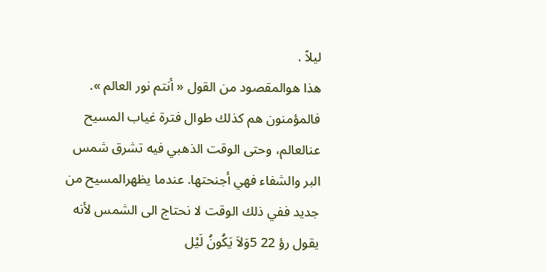ليلاً .
هذا هوالمقصود من القول « أنتم نور العالم ». فالمؤمنون هم كذلك طوال فترة غياب المسيح عنالعالم، وحتى الوقت الذهبي فيه تشرق شمس البر والشفاء فهي أجنحتها. عندما يظهرالمسيح من جديد ففي ذلك الوقت لا نحتاج الى الشمس لأنه يقول رؤ 22 5وَلاَ يَكُونُ لَيْل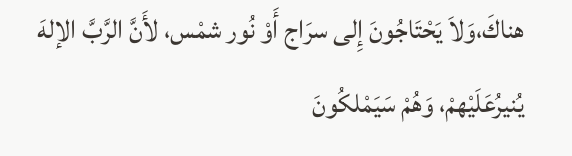هناكَ،وَلاَ يَحْتَاجُونَ إِلى سرَاج أَوْ نُور شمْس، لأَنَّ الرَّبَّ الإلهَ يُنيرُعَلَيْهمْ، وَهُمْ سَيَمْلكُونَ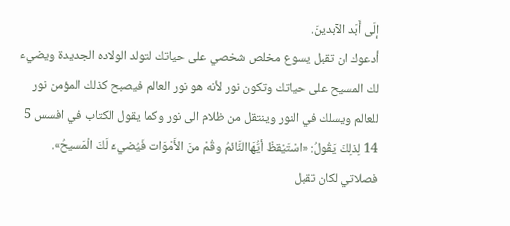إلَى أَبَد الآبدينَ.
أدعوك ان تقبل يسوع مخلص شخصي على حياتك لتولد الولاده الجديدة ويضيء لك المسيح على حياتك وتكون نور لأنه هو نور العالم فيصبح كذلك المؤمن نور للعالم ويسلك في النور وينتقل من ظلام الى نور وكما يقول الكتاب في افسس 5 14 لِذلِكَ يَقُولُ: «اسْتَيْقظْ أيُّهَاالنَّائمُ وقُمْ منَ الأَمْوَات فَيُضيءَ لَكَ الْمَسيحُ».
فصلاتي لكان تقبل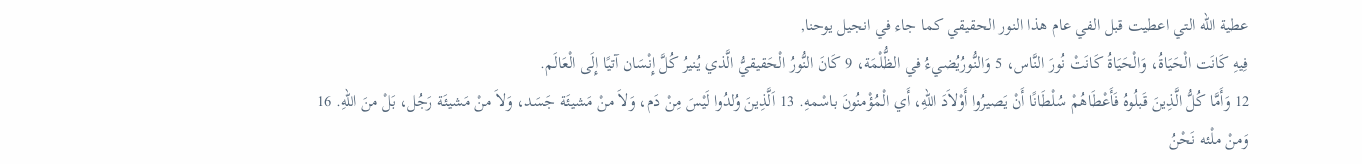عطية الله التي اعطيت قبل الفي عام هذا النور الحقيقي كما جاء في انجيل يوحنا,
فِيهِ كَانَت الْحَيَاةُ، وَالْحَيَاةُ كَانَتْ نُورَ النَّاس، 5 وَالنُّورُيُضيءُ في الظُّلْمَة، 9 كَانَ النُّورُ الْحَقيقيُّ الَّذي يُنيرُ كُلَّ إِنْسَان آتيًا إِلَى الْعَالَم.
12 وَأَمَّا كُلُّ الَّذِينَ قَبلُوهُ فَأَعْطَاهُمْ سُلْطَانًا أَنْ يَصيرُوا أَوْلاَدَ اللهِ، أَي الْمُؤْمنُونَ باسْمهِ. 13 اَلَّذِينَ وُلدُوا لَيْسَ مِنْ دَم، وَلاَ منْ مَشيئَة جَسَد، وَلاَ منْ مَشيئَة رَجُل، بَلْ منَ اللهِ. 16 وَمنْ ملْئه نَحْنُ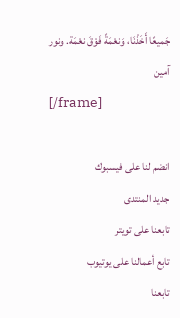جَميعًا أَخَذْنَا، وَنعْمَةً فَوْقَ نعْمَة. ونور آمين
[/frame]

انضم لنا على فيسبوك
جديد المنتدى
تابعنا على تويتر
تابع أعمالنا على يوتيوب
تابعنا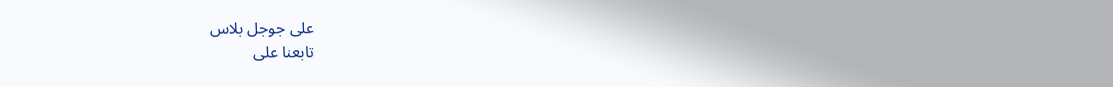على جوجل بلاس
تابعنا على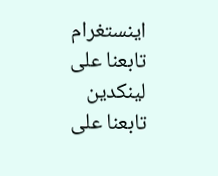اينستغرام
تابعنا على لينكدين
تابعنا على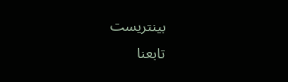بينتريست
تابعنا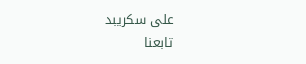على سكريبد
تابعنا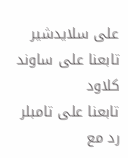على سلايدشير
تابعنا على ساوند كلاود
تابعنا على تامبلر
رد مع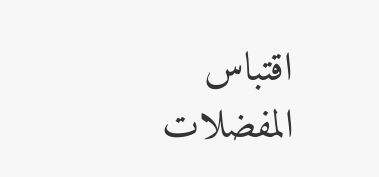اقتباس
المفضلات